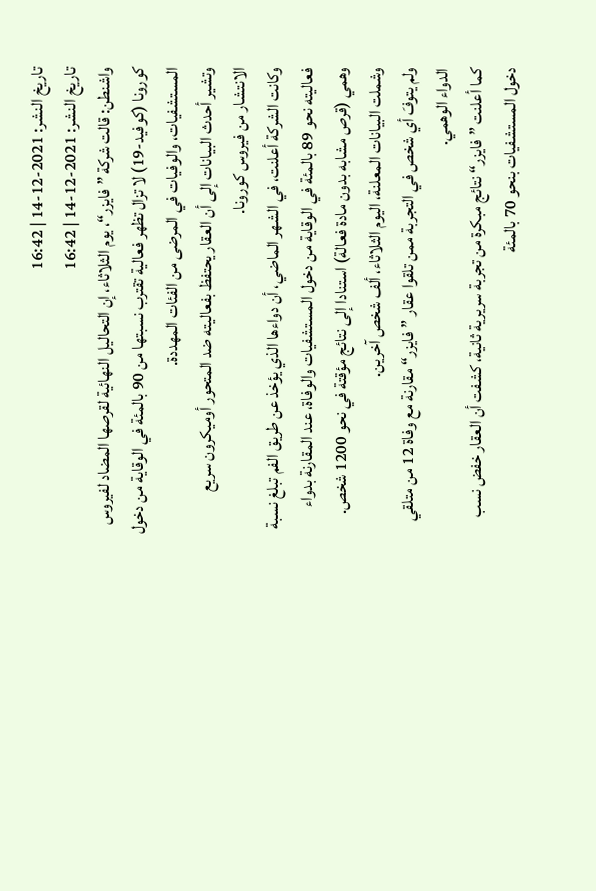تاريخ النشر: 2021-12-14 | 16:42
تاريخ النشر: 2021-12-14 | 16:42
واشنطن: قالت شركة ”فايزر“، يوم الثلاثاء، إن التحاليل النهائية لقرصها المضاد لفيروس كورونا (كوفيد-19) لا تزال تظهر فعالية تقترب نسبتها من 90 بالمئة في الوقاية من دخول المستشفيات، والوفيات في المرضى من الفئات المهددة.
وتشير أحدث البيانات إلى أن العقار يحتفظ بفعاليته ضد المتحور أوميكرون سريع الانتشار من فيروس كورونا.
وكانت الشركة أعلنت، في الشهر الماضي، أن دواءها الذي يؤخذ عن طريق الفم تبلغ نسبة فعاليته نحو 89 بالمئة في الوقاية من دخول المستشفيات والوفاة، عند المقارنة بدواء وهمي (قرص مشابه بدون مادة فعالة) استنادا إلى نتائج مؤقتة في نحو 1200 شخص.
وشملت البيانات المعلنة، اليوم الثلاثاء، ألف شخص آخرين.
ولم يتوفَ أي شخص في التجربة ممن تلقوا عقار ”فايزر“ مقارنة مع وفاة 12 من متلقي الدواء الوهمي.
كما أعلنت ”فايزر“ نتائج مبكرة من تجربة سريرية ثانية، كشفت أن العقار خفض نسب دخول المستشفيات بنحو 70 بالمئة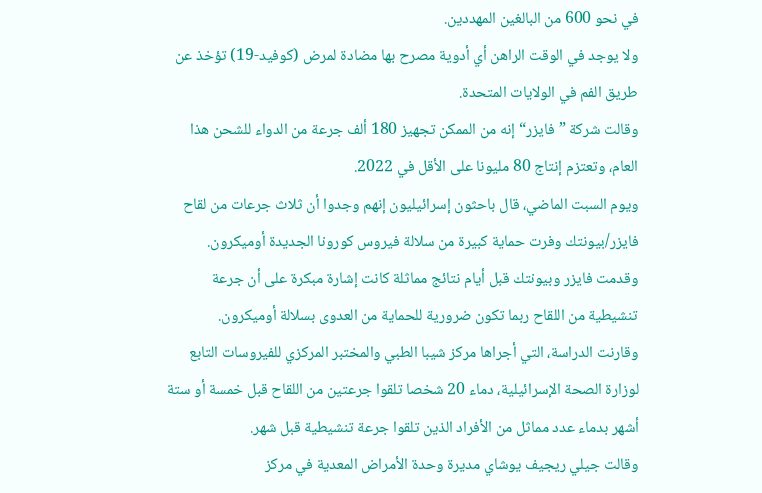في نحو 600 من البالغين المهددين.
ولا يوجد في الوقت الراهن أي أدوية مصرح بها مضادة لمرض (كوفيد-19) تؤخذ عن طريق الفم في الولايات المتحدة.
وقالت شركة ”فايزر“ إنه من الممكن تجهيز 180 ألف جرعة من الدواء للشحن هذا العام، وتعتزم إنتاج 80 مليونا على الأقل في 2022.
ويوم السبت الماضي، قال باحثون إسرائيليون إنهم وجدوا أن ثلاث جرعات من لقاح فايزر/بيونتك وفرت حماية كبيرة من سلالة فيروس كورونا الجديدة أوميكرون.
وقدمت فايزر وبيونتك قبل أيام نتائج مماثلة كانت إشارة مبكرة على أن جرعة تنشيطية من اللقاح ربما تكون ضرورية للحماية من العدوى بسلالة أوميكرون.
وقارنت الدراسة، التي أجراها مركز شيبا الطبي والمختبر المركزي للفيروسات التابع لوزارة الصحة الإسرائيلية، دماء 20 شخصا تلقوا جرعتين من اللقاح قبل خمسة أو ستة أشهر بدماء عدد مماثل من الأفراد الذين تلقوا جرعة تنشيطية قبل شهر.
وقالت جيلي ريجيف يوشاي مديرة وحدة الأمراض المعدية في مركز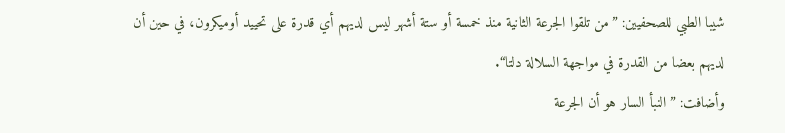شيبا الطبي للصحفيين: ”من تلقوا الجرعة الثانية منذ خمسة أو ستة أشهر ليس لديهم أي قدرة على تحييد أوميكرون، في حين أن لديهم بعضا من القدرة في مواجهة السلالة دلتا“.
وأضافت: ”النبأ السار هو أن الجرعة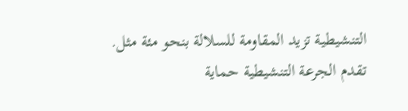التنشيطية تزيد المقاومة للسلالة بنحو مئة مثل. تقدم الجرعة التنشيطية حماية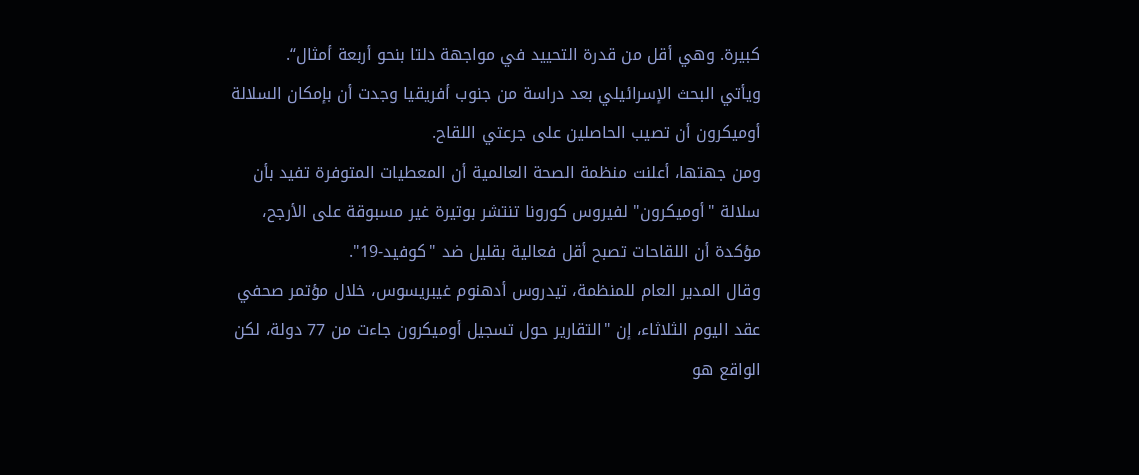كبيرة. وهي أقل من قدرة التحييد في مواجهة دلتا بنحو أربعة أمثال“.
ويأتي البحث الإسرائيلي بعد دراسة من جنوب أفريقيا وجدت أن بإمكان السلالة أوميكرون أن تصيب الحاصلين على جرعتي اللقاح.
ومن جهتها، أعلنت منظمة الصحة العالمية أن المعطيات المتوفرة تفيد بأن سلالة "أوميكرون" لفيروس كورونا تنتشر بوتيرة غير مسبوقة على الأرجح، مؤكدة أن اللقاحات تصبح أقل فعالية بقليل ضد "كوفيد-19".
وقال المدير العام للمنظمة، تيدروس أدهنوم غيبريسوس، خلال مؤتمر صحفي عقد اليوم الثلاثاء، إن "التقارير حول تسجيل أوميكرون جاءت من 77 دولة، لكن الواقع هو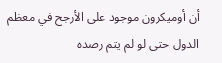أن أوميكرون موجود على الأرجح في معظم الدول حتى لو لم يتم رصده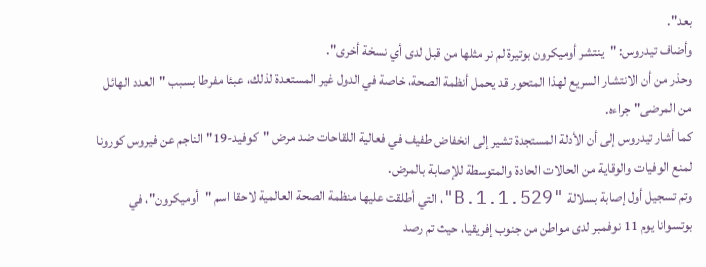بعد".
وأضاف تيدروس: "ينتشر أوميكرون بوتيرة لم نر مثلها من قبل لدى أي نسخة أخرى".
وحذر من أن الانتشار السريع لهذا المتحور قد يحمل أنظمة الصحة، خاصة في الدول غير المستعدة لذلك، عبئا مفرطا بسبب "العدد الهائل من المرضى" جراءه.
كما أشار تيدروس إلى أن الأدلة المستجدة تشير إلى انخفاض طفيف في فعالية اللقاحات ضد مرض "كوفيد-19" الناجم عن فيروس كورونا لمنع الوفيات والوقاية من الحالات الحادة والمتوسطة للإصابة بالمرض.
وتم تسجيل أول إصابة بسلالة "B.1.1.529"، التي أطلقت عليها منظمة الصحة العالمية لاحقا اسم "أوميكرون"، في بوتسوانا يوم 11 نوفمبر لدى مواطن من جنوب إفريقيا، حيث تم رصد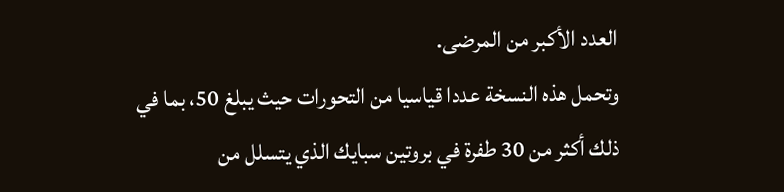العدد الأكبر من المرضى.
وتحمل هذه النسخة عددا قياسيا من التحورات حيث يبلغ 50، بما في ذلك أكثر من 30 طفرة في بروتين سبايك الذي يتسلل من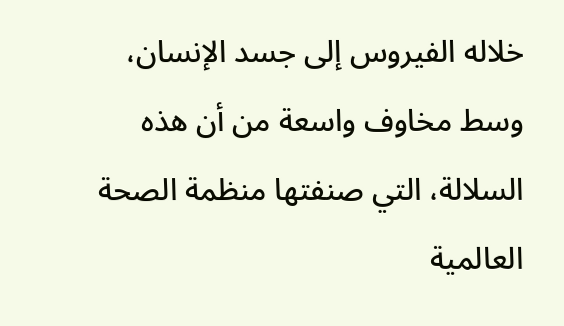خلاله الفيروس إلى جسد الإنسان، وسط مخاوف واسعة من أن هذه السلالة، التي صنفتها منظمة الصحة العالمية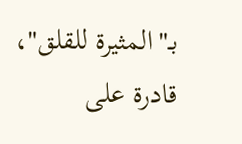بـ"المثيرة للقلق"، قادرة على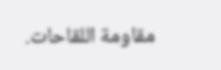مقاومة اللقاحات.